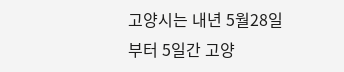고양시는 내년 5월28일부터 5일간 고양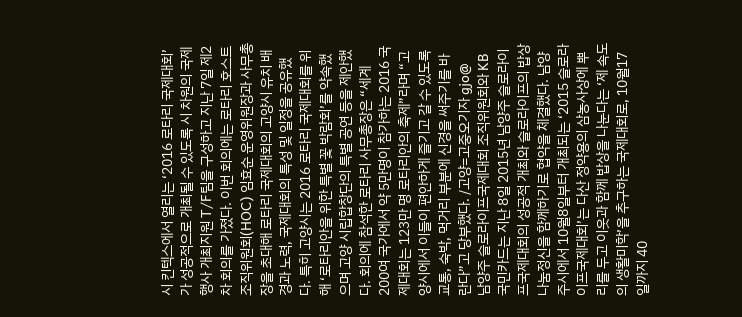시 킨텍스에서 열리는 ‘2016 로타리 국제대회’가 성공적으로 개최될 수 있도록 시 차원의 국제행사 개최지원 T/F팀을 구성하고 지난 7일 제2차 회의를 가졌다. 이번 회의에는 로타리 호스트조직위원회(HOC) 임효순 운영위원장과 사무총장을 초대해 로타리 국제대회의 고양시 유치 배경과 노력, 국제대회의 특성 및 일정을 공유했다. 특히 고양시는 2016 로타리 국제대회를 위해 ‘로타리안을 위한 특별 꽃 박람회’를 약속했으며 고양 시립합창단의 특별 공연 등을 제안했다. 회의에 참석한 로타리 사무총장은 “세계 200여 국가에서 약 5만명이 참가하는 2016 국제대회는 123만 명 로타리안의 축제”라며 “고양시에서 이들이 편안하게 즐기고 갈 수 있도록 교통, 숙박, 먹거리 부분에 신경을 써주기를 바란다”고 당부했다. /고양=고중오기자 gjo@
남양주 슬로라이프국제대회 조직위원회와 KB국민카드는 지난 8일 2015년 남양주 슬로라이프국제대회의 성공적 개최와 슬로라이프의 밥상 나눔정신을 함께하기로 협약을 체결했다. 남양주시에서 10월8일부터 개최되는 ‘2015 슬로라이프국제대회’는 다산 정약용의 삼농사상에 뿌리를 두고 이웃과 함께 밥상을 나눈다는 ‘제 속도의 생활미학’을 추구하는 국제대회로, 10월17일까지 40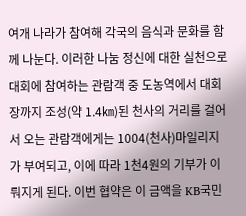여개 나라가 참여해 각국의 음식과 문화를 함께 나눈다. 이러한 나눔 정신에 대한 실천으로 대회에 참여하는 관람객 중 도농역에서 대회장까지 조성(약 1.4㎞)된 천사의 거리를 걸어서 오는 관람객에게는 1004(천사)마일리지가 부여되고, 이에 따라 1천4원의 기부가 이뤄지게 된다. 이번 협약은 이 금액을 KB국민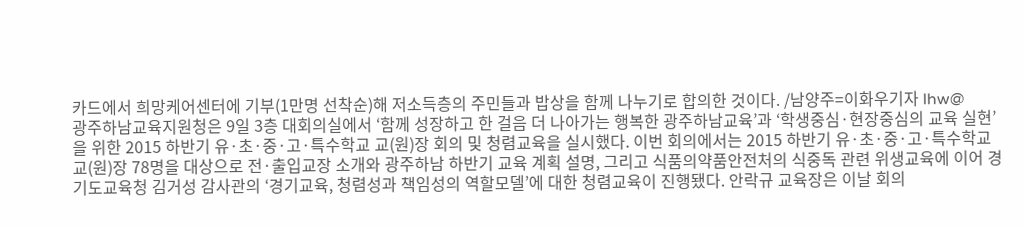카드에서 희망케어센터에 기부(1만명 선착순)해 저소득층의 주민들과 밥상을 함께 나누기로 합의한 것이다. /남양주=이화우기자 lhw@
광주하남교육지원청은 9일 3층 대회의실에서 ‘함께 성장하고 한 걸음 더 나아가는 행복한 광주하남교육’과 ‘학생중심·현장중심의 교육 실현’을 위한 2015 하반기 유·초·중·고·특수학교 교(원)장 회의 및 청렴교육을 실시했다. 이번 회의에서는 2015 하반기 유·초·중·고·특수학교 교(원)장 78명을 대상으로 전·출입교장 소개와 광주하남 하반기 교육 계획 설명, 그리고 식품의약품안전처의 식중독 관련 위생교육에 이어 경기도교육청 김거성 감사관의 ‘경기교육, 청렴성과 책임성의 역할모델’에 대한 청렴교육이 진행됐다. 안락규 교육장은 이날 회의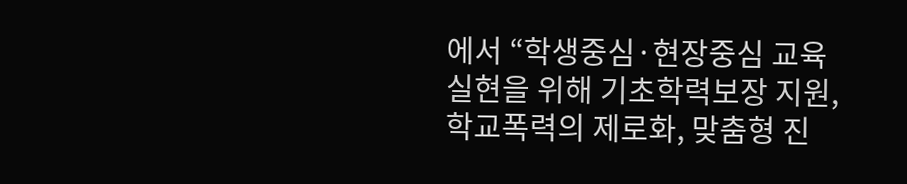에서 “학생중심·현장중심 교육 실현을 위해 기초학력보장 지원, 학교폭력의 제로화, 맞춤형 진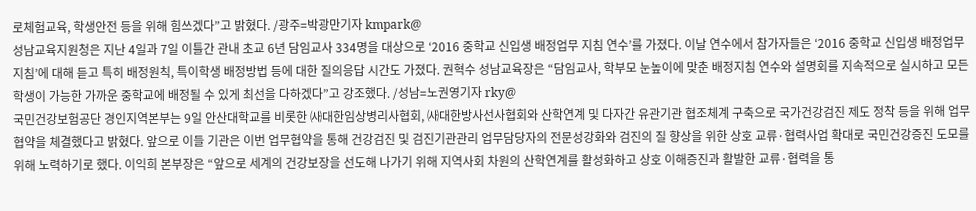로체험교육, 학생안전 등을 위해 힘쓰겠다”고 밝혔다. /광주=박광만기자 kmpark@
성남교육지원청은 지난 4일과 7일 이틀간 관내 초교 6년 담임교사 334명을 대상으로 ‘2016 중학교 신입생 배정업무 지침 연수’를 가졌다. 이날 연수에서 참가자들은 ‘2016 중학교 신입생 배정업무 지침’에 대해 듣고 특히 배정원칙, 특이학생 배정방법 등에 대한 질의응답 시간도 가졌다. 권혁수 성남교육장은 “담임교사, 학부모 눈높이에 맞춘 배정지침 연수와 설명회를 지속적으로 실시하고 모든 학생이 가능한 가까운 중학교에 배정될 수 있게 최선을 다하겠다”고 강조했다. /성남=노권영기자 rky@
국민건강보험공단 경인지역본부는 9일 안산대학교를 비롯한 ㈔대한임상병리사협회, ㈔대한방사선사협회와 산학연계 및 다자간 유관기관 협조체계 구축으로 국가건강검진 제도 정착 등을 위해 업무협약을 체결했다고 밝혔다. 앞으로 이들 기관은 이번 업무협약을 통해 건강검진 및 검진기관관리 업무담당자의 전문성강화와 검진의 질 향상을 위한 상호 교류·협력사업 확대로 국민건강증진 도모를 위해 노력하기로 했다. 이익희 본부장은 “앞으로 세계의 건강보장을 선도해 나가기 위해 지역사회 차원의 산학연계를 활성화하고 상호 이해증진과 활발한 교류·협력을 통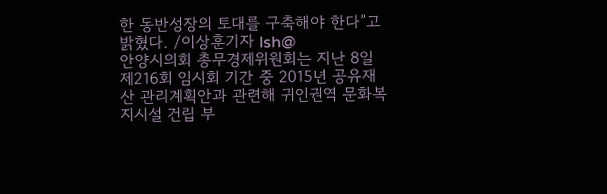한 동반성장의 토대를 구축해야 한다”고 밝혔다. /이상훈기자 lsh@
안양시의회 총무경제위원회는 지난 8일 제216회 임시회 기간 중 2015년 공유재산 관리계획안과 관련해 귀인권역 문화복지시설 건립 부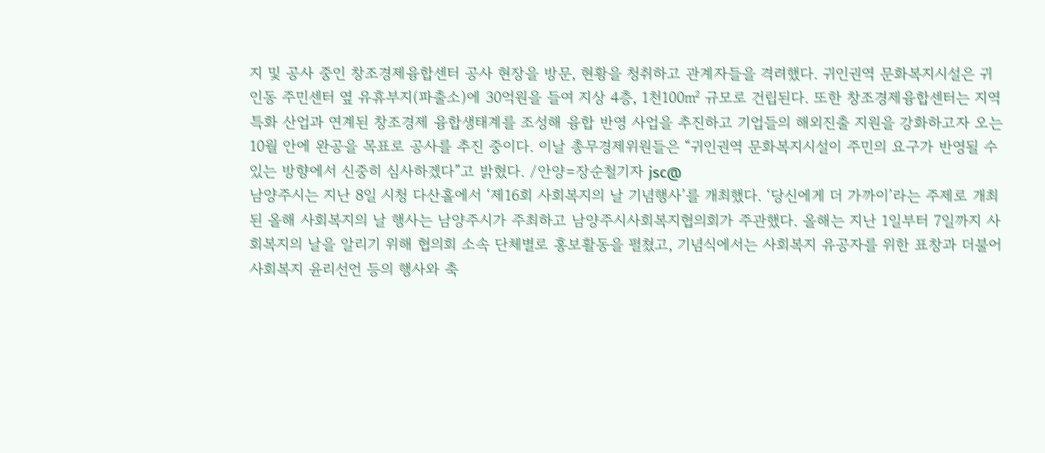지 및 공사 중인 창조경제융합센터 공사 현장을 방문, 현황을 청취하고 관계자들을 격려했다. 귀인권역 문화복지시설은 귀인동 주민센터 옆 유휴부지(파출소)에 30억원을 들여 지상 4층, 1천100㎡ 규모로 건립된다. 또한 창조경제융합센터는 지역특화 산업과 연계된 창조경제 융합생태계를 조성해 융합 반영 사업을 추진하고 기업들의 해외진출 지원을 강화하고자 오는 10월 안에 완공을 목표로 공사를 추진 중이다. 이날 총무경제위원들은 “귀인권역 문화복지시설이 주민의 요구가 반영될 수 있는 방향에서 신중히 심사하겠다”고 밝혔다. /안양=장순철기자 jsc@
남양주시는 지난 8일 시청 다산홀에서 ‘제16회 사회복지의 날 기념행사’를 개최했다. ‘당신에게 더 가까이’라는 주제로 개최된 올해 사회복지의 날 행사는 남양주시가 주최하고 남양주시사회복지협의회가 주관했다. 올해는 지난 1일부터 7일까지 사회복지의 날을 알리기 위해 협의회 소속 단체별로 홍보활동을 펼쳤고, 기념식에서는 사회복지 유공자를 위한 표창과 더불어 사회복지 윤리선언 등의 행사와 축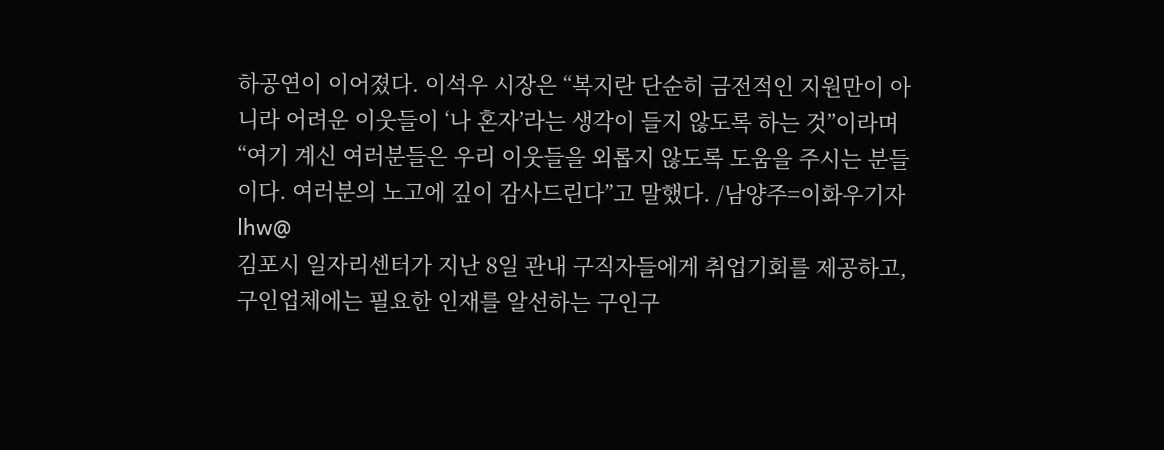하공연이 이어졌다. 이석우 시장은 “복지란 단순히 금전적인 지원만이 아니라 어려운 이웃들이 ‘나 혼자’라는 생각이 들지 않도록 하는 것”이라며 “여기 계신 여러분들은 우리 이웃들을 외롭지 않도록 도움을 주시는 분들이다. 여러분의 노고에 깊이 감사드린다”고 말했다. /남양주=이화우기자 lhw@
김포시 일자리센터가 지난 8일 관내 구직자들에게 취업기회를 제공하고, 구인업체에는 필요한 인재를 알선하는 구인구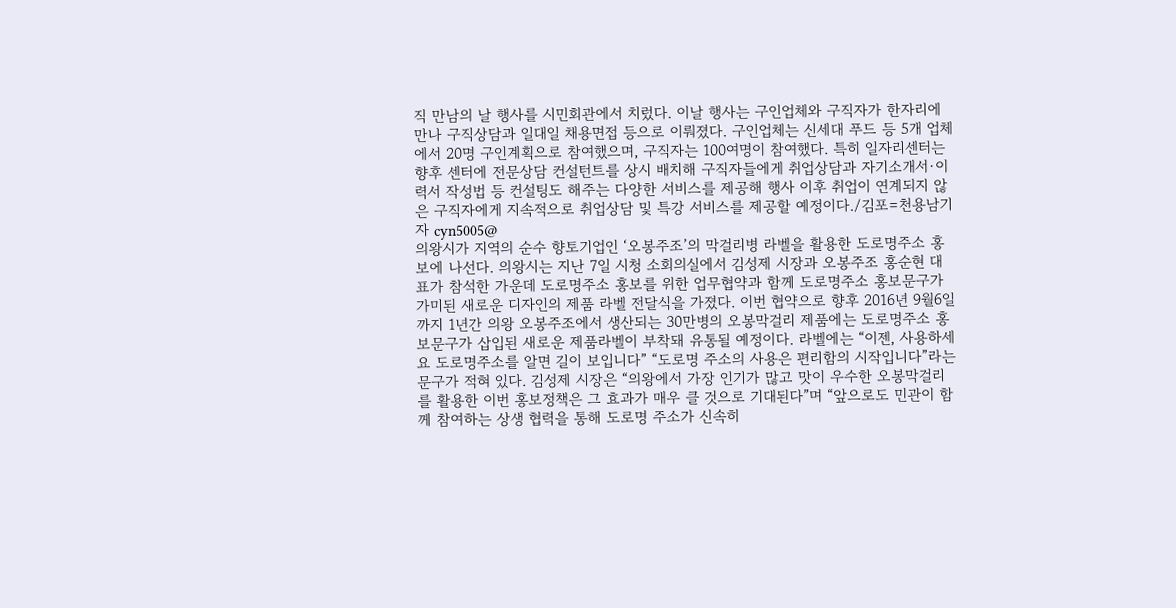직 만남의 날 행사를 시민회관에서 치렀다. 이날 행사는 구인업체와 구직자가 한자리에 만나 구직상담과 일대일 채용면접 등으로 이뤄졌다. 구인업체는 신세대 푸드 등 5개 업체에서 20명 구인계획으로 참여했으며, 구직자는 100여명이 참여했다. 특히 일자리센터는 향후 센터에 전문상담 컨설턴트를 상시 배치해 구직자들에게 취업상담과 자기소개서·이력서 작성법 등 컨설팅도 해주는 다양한 서비스를 제공해 행사 이후 취업이 연계되지 않은 구직자에게 지속적으로 취업상담 및 특강 서비스를 제공할 예정이다./김포=천용남기자 cyn5005@
의왕시가 지역의 순수 향토기업인 ‘오봉주조’의 막걸리병 라벨을 활용한 도로명주소 홍보에 나선다. 의왕시는 지난 7일 시청 소회의실에서 김성제 시장과 오봉주조 홍순현 대표가 참석한 가운데 도로명주소 홍보를 위한 업무협약과 함께 도로명주소 홍보문구가 가미된 새로운 디자인의 제품 라벨 전달식을 가졌다. 이번 협약으로 향후 2016년 9월6일까지 1년간 의왕 오봉주조에서 생산되는 30만병의 오봉막걸리 제품에는 도로명주소 홍보문구가 삽입된 새로운 제품라벨이 부착돼 유통될 예정이다. 라벨에는 “이젠, 사용하세요 도로명주소를 알면 길이 보입니다” “도로명 주소의 사용은 편리함의 시작입니다”라는 문구가 적혀 있다. 김성제 시장은 “의왕에서 가장 인기가 많고 맛이 우수한 오봉막걸리를 활용한 이번 홍보정책은 그 효과가 매우 클 것으로 기대된다”며 “앞으로도 민관이 함께 참여하는 상생 협력을 통해 도로명 주소가 신속히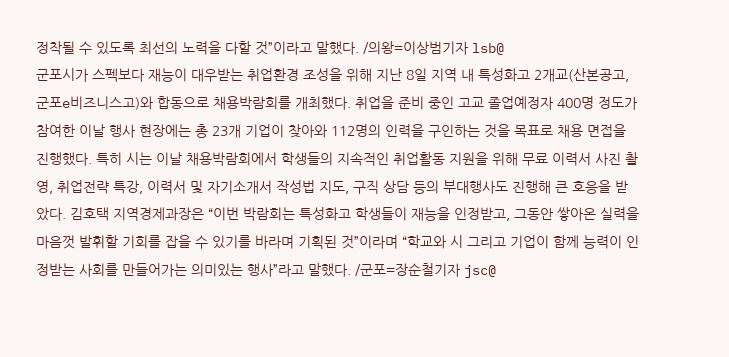정착될 수 있도록 최선의 노력을 다할 것”이라고 말했다. /의왕=이상범기자 lsb@
군포시가 스펙보다 재능이 대우받는 취업환경 조성을 위해 지난 8일 지역 내 특성화고 2개교(산본공고, 군포e비즈니스고)와 합동으로 채용박람회를 개최했다. 취업을 준비 중인 고교 졸업예정자 400명 정도가 참여한 이날 행사 현장에는 총 23개 기업이 찾아와 112명의 인력을 구인하는 것을 목표로 채용 면접을 진행했다. 특히 시는 이날 채용박람회에서 학생들의 지속적인 취업활동 지원을 위해 무료 이력서 사진 촬영, 취업전략 특강, 이력서 및 자기소개서 작성법 지도, 구직 상담 등의 부대행사도 진행해 큰 호응을 받았다. 김호택 지역경제과장은 “이번 박람회는 특성화고 학생들이 재능을 인정받고, 그동안 쌓아온 실력을 마음껏 발휘할 기회를 잡을 수 있기를 바라며 기획된 것”이라며 “학교와 시 그리고 기업이 함께 능력이 인정받는 사회를 만들어가는 의미있는 행사”라고 말했다. /군포=장순철기자 jsc@